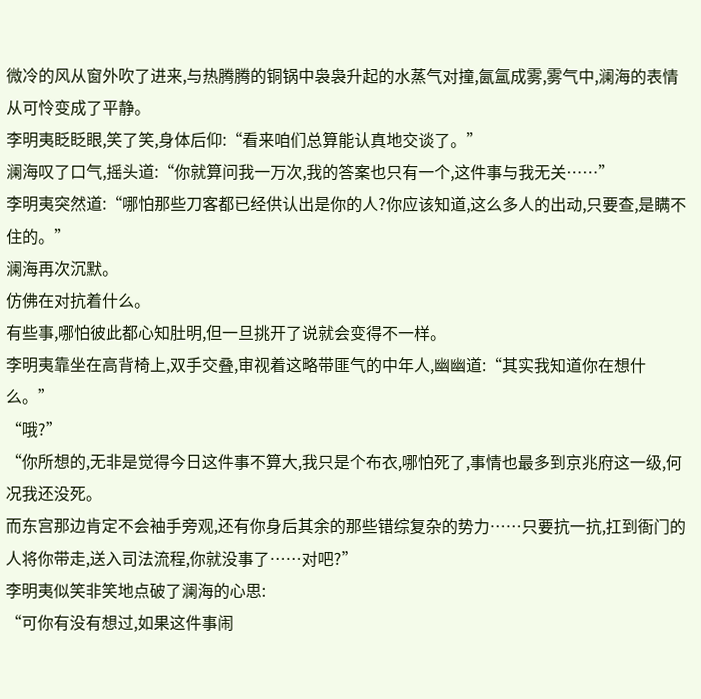微冷的风从窗外吹了进来,与热腾腾的铜锅中袅袅升起的水蒸气对撞,氤氲成雾,雾气中,澜海的表情从可怜变成了平静。
李明夷眨眨眼,笑了笑,身体后仰:“看来咱们总算能认真地交谈了。”
澜海叹了口气,摇头道:“你就算问我一万次,我的答案也只有一个,这件事与我无关……”
李明夷突然道:“哪怕那些刀客都已经供认出是你的人?你应该知道,这么多人的出动,只要查,是瞒不住的。”
澜海再次沉默。
仿佛在对抗着什么。
有些事,哪怕彼此都心知肚明,但一旦挑开了说就会变得不一样。
李明夷靠坐在高背椅上,双手交叠,审视着这略带匪气的中年人,幽幽道:“其实我知道你在想什么。”
“哦?”
“你所想的,无非是觉得今日这件事不算大,我只是个布衣,哪怕死了,事情也最多到京兆府这一级,何况我还没死。
而东宫那边肯定不会袖手旁观,还有你身后其余的那些错综复杂的势力……只要抗一抗,扛到衙门的人将你带走,送入司法流程,你就没事了……对吧?”
李明夷似笑非笑地点破了澜海的心思:
“可你有没有想过,如果这件事闹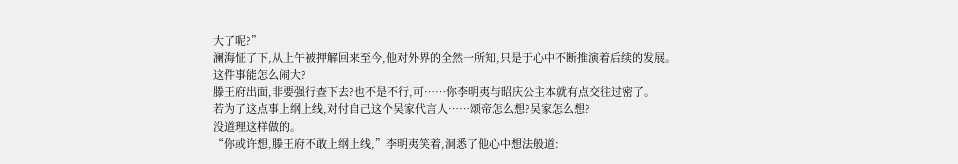大了呢?”
澜海怔了下,从上午被押解回来至今,他对外界的全然一所知,只是于心中不断推演着后续的发展。
这件事能怎么闹大?
滕王府出面,非要强行查下去?也不是不行,可……你李明夷与昭庆公主本就有点交往过密了。
若为了这点事上纲上线,对付自己这个吴家代言人……颂帝怎么想?吴家怎么想?
没道理这样做的。
“你或许想,滕王府不敢上纲上线,”李明夷笑着,洞悉了他心中想法般道: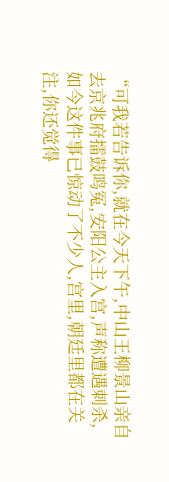“可我若告诉你,就在今天下午,中山王柳景山亲自去京兆府擂鼓鸣冤,安阳公主入宫,声称遭遇刺杀,如今这件事已惊动了不少人,宫里,朝廷里都在关注,你还觉得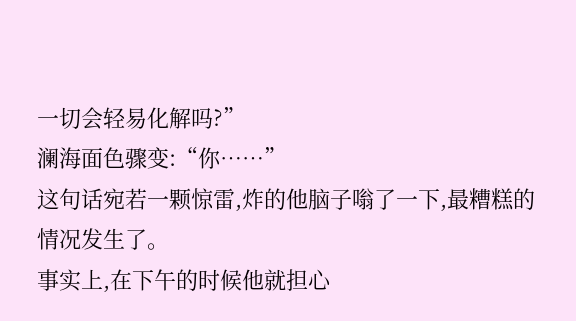一切会轻易化解吗?”
澜海面色骤变:“你……”
这句话宛若一颗惊雷,炸的他脑子嗡了一下,最糟糕的情况发生了。
事实上,在下午的时候他就担心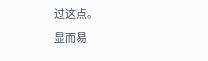过这点。
显而易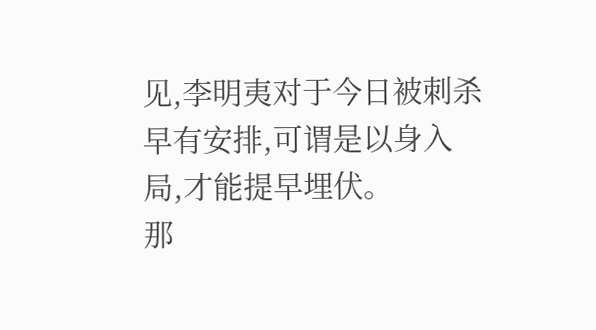见,李明夷对于今日被刺杀早有安排,可谓是以身入局,才能提早埋伏。
那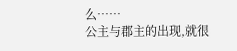么……
公主与郡主的出现,就很